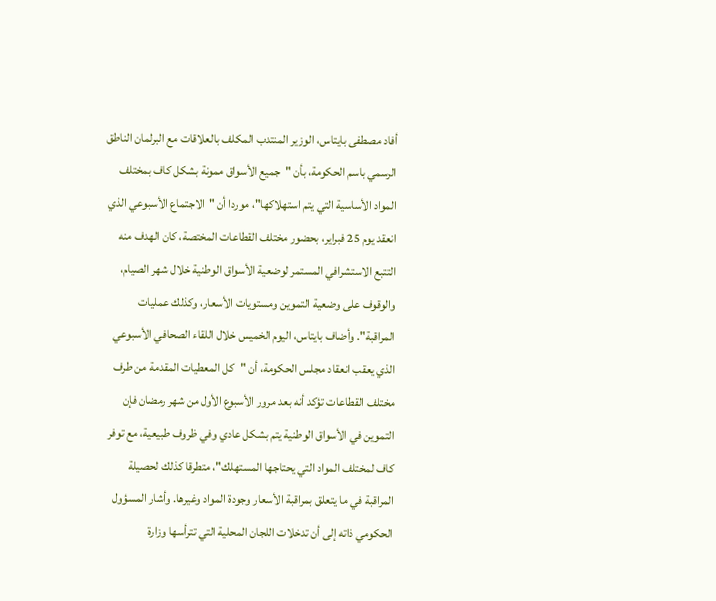أفاد مصطفى بايتاس، الوزير المنتدب المكلف بالعلاقات مع البرلمان الناطق الرسمي باسم الحكومة، بأن "جميع الأسواق ممونة بشكل كاف بمختلف المواد الأساسية التي يتم استهلاكها"، موردا أن "الاجتماع الأسبوعي الذي انعقد يوم 25 فبراير، بحضور مختلف القطاعات المختصة، كان الهدف منه التتبع الاستشرافي المستمر لوضعية الأسواق الوطنية خلال شهر الصيام، والوقوف على وضعية التموين ومستويات الأسعار، وكذلك عمليات المراقبة". وأضاف بايتاس، اليوم الخميس خلال اللقاء الصحافي الأسبوعي الذي يعقب انعقاد مجلس الحكومة، أن "كل المعطيات المقدمة من طرف مختلف القطاعات تؤكد أنه بعد مرور الأسبوع الأول من شهر رمضان فإن التموين في الأسواق الوطنية يتم بشكل عادي وفي ظروف طبيعية، مع توفر كاف لمختلف المواد التي يحتاجها المستهلك"، متطرقا كذلك لحصيلة المراقبة في ما يتعلق بمراقبة الأسعار وجودة المواد وغيرها. وأشار المسؤول الحكومي ذاته إلى أن تدخلات اللجان المحلية التي تترأسها وزارة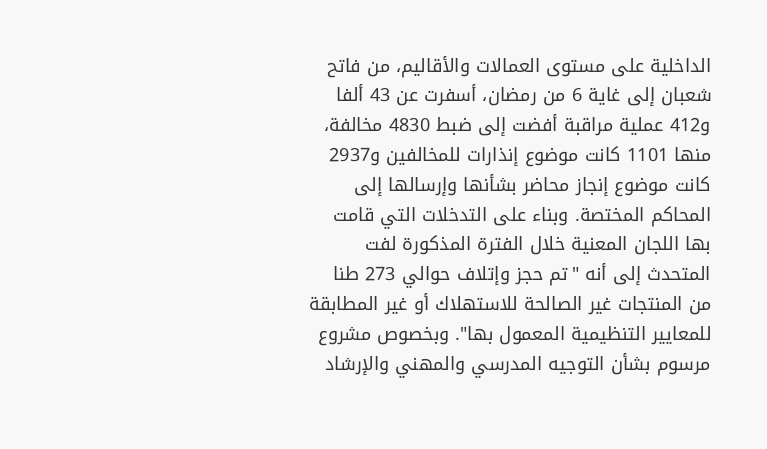الداخلية على مستوى العمالات والأقاليم، من فاتح شعبان إلى غاية 6 من رمضان، أسفرت عن 43 ألفا و412 عملية مراقبة أفضت إلى ضبط 4830 مخالفة، منها 1101 كانت موضوع إنذارات للمخالفين و2937 كانت موضوع إنجاز محاضر بشأنها وإرسالها إلى المحاكم المختصة. وبناء على التدخلات التي قامت بها اللجان المعنية خلال الفترة المذكورة لفت المتحدث إلى أنه "تم حجز وإتلاف حوالي 273 طنا من المنتجات غير الصالحة للاستهلاك أو غير المطابقة للمعايير التنظيمية المعمول بها". وبخصوص مشروع مرسوم بشأن التوجيه المدرسي والمهني والإرشاد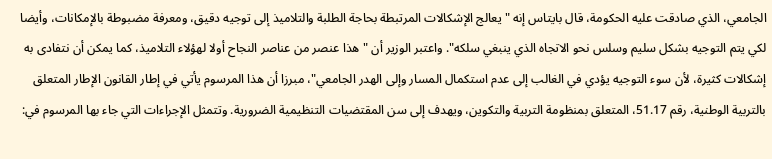الجامعي، الذي صادقت عليه الحكومة، قال بايتاس إنه "يعالج الإشكالات المرتبطة بحاجة الطلبة والتلاميذ إلى توجيه دقيق، ومعرفة مضبوطة بالإمكانات، وأيضا لكي يتم التوجيه بشكل سليم وسلس نحو الاتجاه الذي ينبغي سلكه". واعتبر الوزير أن "هذا عنصر من عناصر النجاح أولا لهؤلاء التلاميذ، كما يمكن أن نتفادى به إشكالات كثيرة، لأن سوء التوجيه يؤدي في الغالب إلى عدم استكمال المسار وإلى الهدر الجامعي"، مبرزا أن هذا المرسوم يأتي في إطار القانون الإطار المتعلق بالتربية الوطنية، رقم 51.17، المتعلق بمنظومة التربية والتكوين، ويهدف إلى سن المقتضيات التنظيمية الضرورية. وتتمثل الإجراءات التي جاء بها المرسوم في: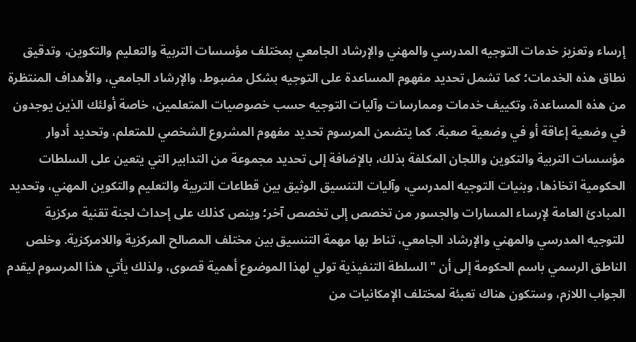إرساء وتعزيز خدمات التوجيه المدرسي والمهني والإرشاد الجامعي بمختلف مؤسسات التربية والتعليم والتكوين، وتدقيق نطاق هذه الخدمات؛ كما تشمل تحديد مفهوم المساعدة على التوجيه بشكل مضبوط، والإرشاد الجامعي، والأهداف المنتظرة من هذه المساعدة، وتكييف خدمات وممارسات وآليات التوجيه حسب خصوصيات المتعلمين، خاصة أولئك الذين يوجدون في وضعية إعاقة أو في وضعية صعبة. كما يتضمن المرسوم تحديد مفهوم المشروع الشخصي للمتعلم، وتحديد أدوار مؤسسات التربية والتكوين واللجان المكلفة بذلك، بالإضافة إلى تحديد مجموعة من التدابير التي يتعين على السلطات الحكومية اتخاذها، وبنيات التوجيه المدرسي، وآليات التنسيق الوثيق بين قطاعات التربية والتعليم والتكوين المهني، وتحديد المبادئ العامة لإرساء المسارات والجسور من تخصص إلى تخصص آخر؛ وينص كذلك على إحداث لجنة تقنية مركزية للتوجيه المدرسي والمهني والإرشاد الجامعي، تناط بها مهمة التنسيق بين مختلف المصالح المركزية واللامركزية. وخلص الناطق الرسمي باسم الحكومة إلى أن "السلطة التنفيذية تولي لهذا الموضوع أهمية قصوى، ولذلك يأتي هذا المرسوم ليقدم الجواب اللازم، وستكون هناك تعبئة لمختلف الإمكانيات من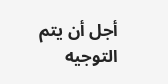أجل أن يتم التوجيه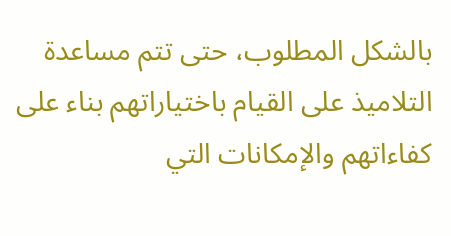بالشكل المطلوب، حتى تتم مساعدة التلاميذ على القيام باختياراتهم بناء على كفاءاتهم والإمكانات التي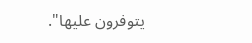يتوفرون عليها".